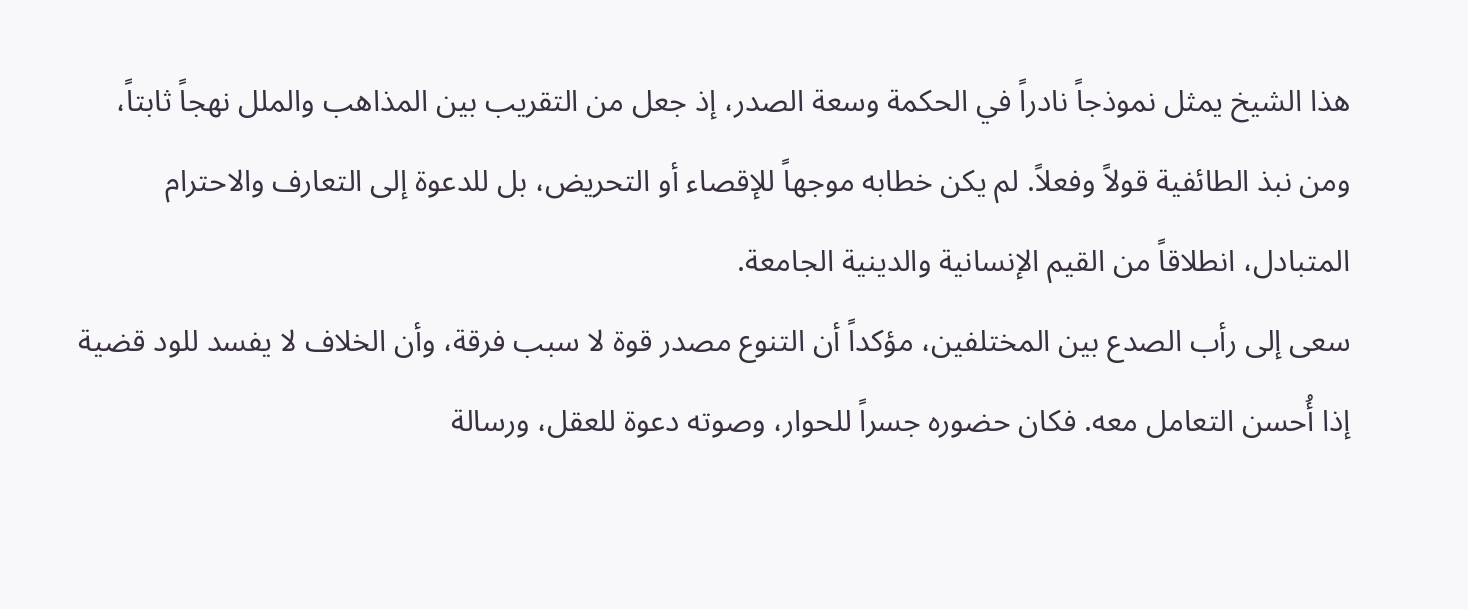هذا الشيخ يمثل نموذجاً نادراً في الحكمة وسعة الصدر، إذ جعل من التقريب بين المذاهب والملل نهجاً ثابتاً، ومن نبذ الطائفية قولاً وفعلاً. لم يكن خطابه موجهاً للإقصاء أو التحريض، بل للدعوة إلى التعارف والاحترام المتبادل، انطلاقاً من القيم الإنسانية والدينية الجامعة.
سعى إلى رأب الصدع بين المختلفين، مؤكداً أن التنوع مصدر قوة لا سبب فرقة، وأن الخلاف لا يفسد للود قضية إذا أُحسن التعامل معه. فكان حضوره جسراً للحوار، وصوته دعوة للعقل، ورسالة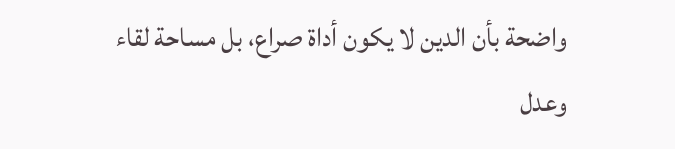واضحة بأن الدين لا يكون أداة صراع، بل مساحة لقاء وعدل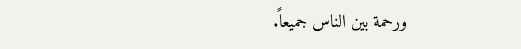ورحمة بين الناس جميعاً.